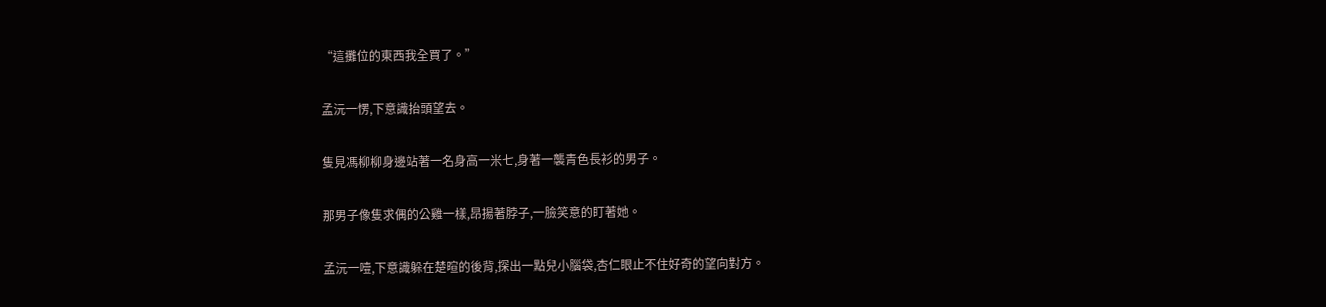“這攤位的東西我全買了。”

孟沅一愣,下意識抬頭望去。

隻見馮柳柳身邊站著一名身高一米七,身著一襲青色長衫的男子。

那男子像隻求偶的公雞一樣,昂揚著脖子,一臉笑意的盯著她。

孟沅一噎,下意識躲在楚暄的後背,探出一點兒小腦袋,杏仁眼止不住好奇的望向對方。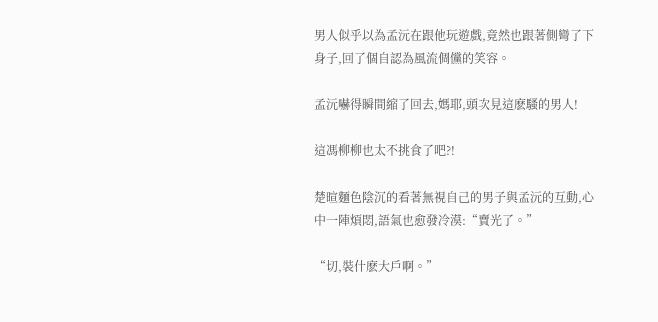男人似乎以為孟沅在跟他玩遊戲,竟然也跟著側彎了下身子,回了個自認為風流倜儻的笑容。

孟沅嚇得瞬間縮了回去,媽耶,頭次見這麽騷的男人!

這馮柳柳也太不挑食了吧?!

楚暄麵色陰沉的看著無視自己的男子與孟沅的互動,心中一陣煩悶,語氣也愈發冷漠:“賣光了。”

“切,裝什麽大戶啊。”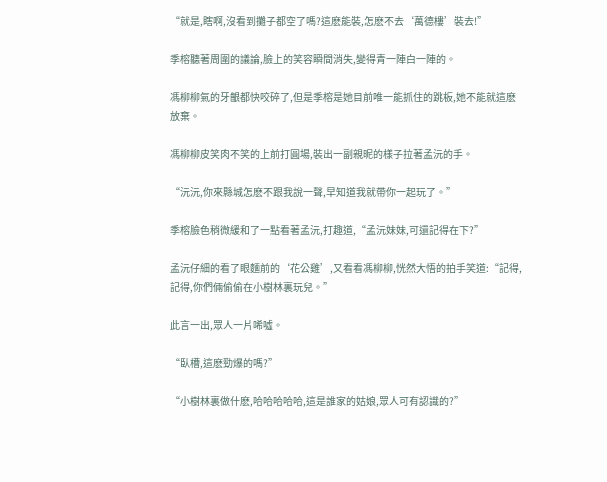“就是,瞎啊,沒看到攤子都空了嗎?這麽能裝,怎麽不去‘萬德樓’裝去!”

季榕聽著周圍的議論,臉上的笑容瞬間消失,變得青一陣白一陣的。

馮柳柳氣的牙齦都快咬碎了,但是季榕是她目前唯一能抓住的跳板,她不能就這麽放棄。

馮柳柳皮笑肉不笑的上前打圓場,裝出一副親昵的樣子拉著孟沅的手。

“沅沅,你來縣城怎麽不跟我說一聲,早知道我就帶你一起玩了。”

季榕臉色稍微緩和了一點看著孟沅,打趣道,“孟沅妹妹,可還記得在下?”

孟沅仔細的看了眼麵前的‘花公雞’,又看看馮柳柳,恍然大悟的拍手笑道:“記得,記得,你們倆偷偷在小樹林裏玩兒。”

此言一出,眾人一片唏噓。

“臥槽,這麽勁爆的嗎?”

“小樹林裏做什麽,哈哈哈哈哈,這是誰家的姑娘,眾人可有認識的?”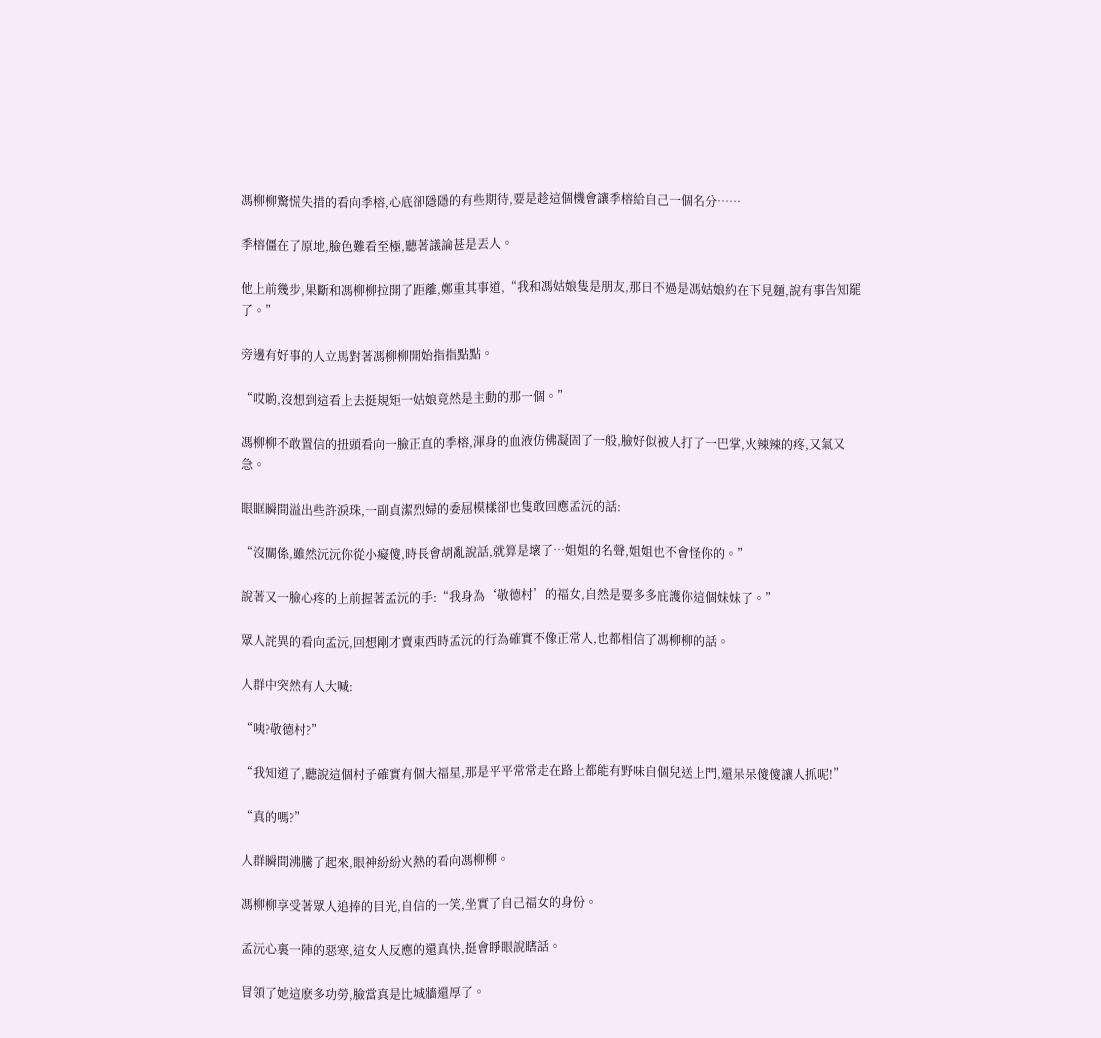馮柳柳驚慌失措的看向季榕,心底卻隱隱的有些期待,要是趁這個機會讓季榕給自己一個名分……

季榕僵在了原地,臉色難看至極,聽著議論甚是丟人。

他上前幾步,果斷和馮柳柳拉開了距離,鄭重其事道,“我和馮姑娘隻是朋友,那日不過是馮姑娘約在下見麵,說有事告知罷了。”

旁邊有好事的人立馬對著馮柳柳開始指指點點。

“哎喲,沒想到這看上去挺規矩一姑娘竟然是主動的那一個。”

馮柳柳不敢置信的扭頭看向一臉正直的季榕,渾身的血液仿佛凝固了一般,臉好似被人打了一巴掌,火辣辣的疼,又氣又急。

眼眶瞬間溢出些許淚珠,一副貞潔烈婦的委屈模樣卻也隻敢回應孟沅的話:

“沒關係,雖然沅沅你從小癡傻,時長會胡亂說話,就算是壞了…姐姐的名聲,姐姐也不會怪你的。”

說著又一臉心疼的上前握著孟沅的手:“我身為‘敬德村’的福女,自然是要多多庇護你這個妹妹了。”

眾人詫異的看向孟沅,回想剛才賣東西時孟沅的行為確實不像正常人,也都相信了馮柳柳的話。

人群中突然有人大喊:

“咦?敬德村?”

“我知道了,聽說這個村子確實有個大福星,那是平平常常走在路上都能有野味自個兒送上門,還呆呆傻傻讓人抓呢!”

“真的嗎?”

人群瞬間沸騰了起來,眼神紛紛火熱的看向馮柳柳。

馮柳柳享受著眾人追捧的目光,自信的一笑,坐實了自己福女的身份。

孟沅心裏一陣的惡寒,這女人反應的還真快,挺會睜眼說瞎話。

冒領了她這麽多功勞,臉當真是比城牆還厚了。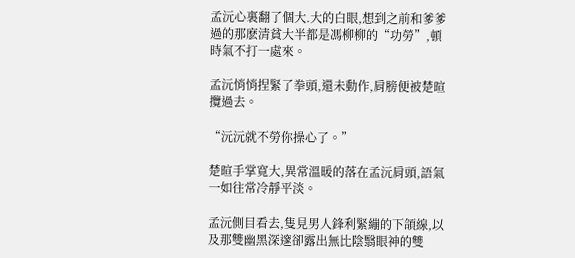孟沅心裏翻了個大.大的白眼,想到之前和爹爹過的那麽清貧大半都是馮柳柳的“功勞”,頓時氣不打一處來。

孟沅悄悄捏緊了拳頭,還未動作,肩膀便被楚暄攬過去。

“沅沅就不勞你操心了。”

楚暄手掌寬大,異常溫暖的落在孟沅肩頭,語氣一如往常冷靜平淡。

孟沅側目看去,隻見男人鋒利緊繃的下頜線,以及那雙幽黑深邃卻露出無比陰翳眼神的雙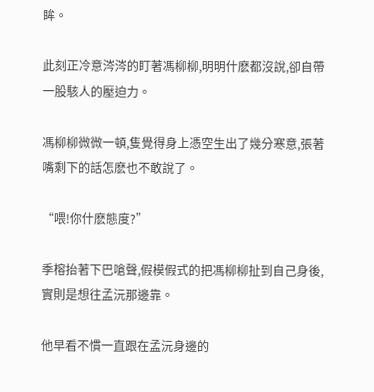眸。

此刻正冷意涔涔的盯著馮柳柳,明明什麽都沒說,卻自帶一股駭人的壓迫力。

馮柳柳微微一頓,隻覺得身上憑空生出了幾分寒意,張著嘴剩下的話怎麽也不敢說了。

“喂!你什麽態度?”

季榕抬著下巴嗆聲,假模假式的把馮柳柳扯到自己身後,實則是想往孟沅那邊靠。

他早看不慣一直跟在孟沅身邊的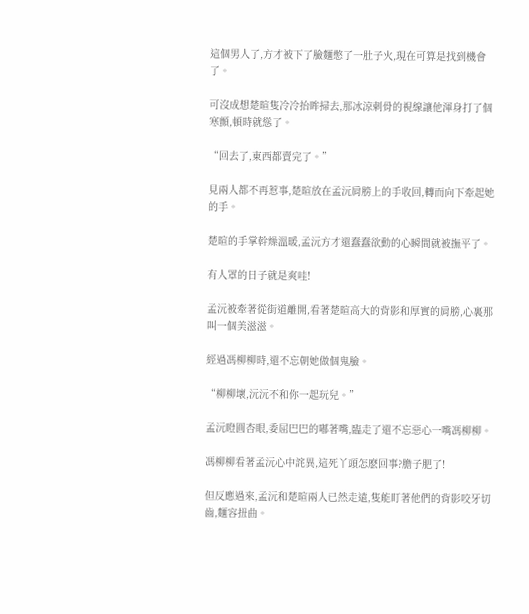這個男人了,方才被下了臉麵憋了一肚子火,現在可算是找到機會了。

可沒成想楚暄隻冷冷抬眸掃去,那冰涼刺骨的視線讓他渾身打了個寒顫,頓時就慫了。

“回去了,東西都賣完了。”

見兩人都不再惹事,楚暄放在孟沅肩膀上的手收回,轉而向下牽起她的手。

楚暄的手掌幹燥溫暖,孟沅方才還蠢蠢欲動的心瞬間就被撫平了。

有人罩的日子就是爽哇!

孟沅被牽著從街道離開,看著楚暄高大的背影和厚實的肩膀,心裏那叫一個美滋滋。

經過馮柳柳時,還不忘朝她做個鬼臉。

“柳柳壞,沅沅不和你一起玩兒。”

孟沅瞪圓杏眼,委屈巴巴的嘟著嘴,臨走了還不忘惡心一嘴馮柳柳。

馮柳柳看著孟沅心中詫異,這死丫頭怎麽回事?膽子肥了!

但反應過來,孟沅和楚暄兩人已然走遠,隻能盯著他們的背影咬牙切齒,麵容扭曲。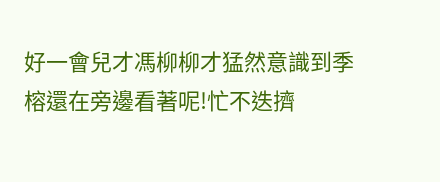好一會兒才馮柳柳才猛然意識到季榕還在旁邊看著呢!忙不迭擠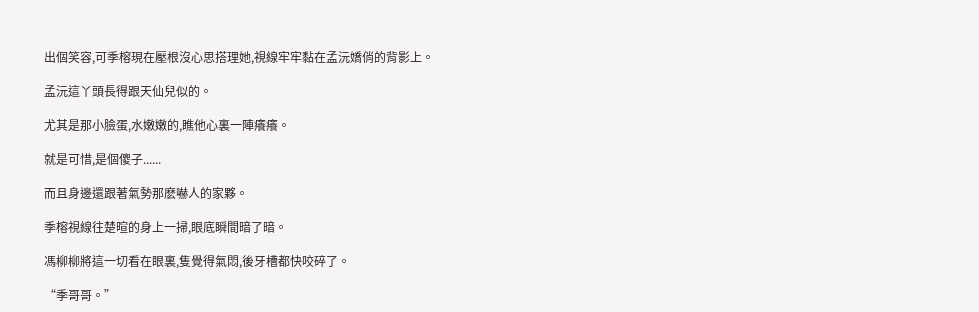出個笑容,可季榕現在壓根沒心思搭理她,視線牢牢黏在孟沅嬌俏的背影上。

孟沅這丫頭長得跟天仙兒似的。

尤其是那小臉蛋,水嫩嫩的,瞧他心裏一陣癢癢。

就是可惜,是個傻子......

而且身邊還跟著氣勢那麽嚇人的家夥。

季榕視線往楚暄的身上一掃,眼底瞬間暗了暗。

馮柳柳將這一切看在眼裏,隻覺得氣悶,後牙槽都快咬碎了。

“季哥哥。”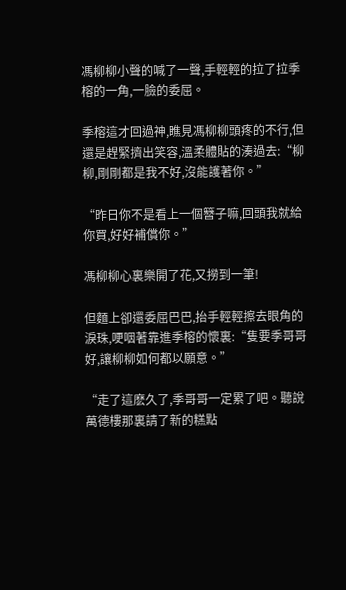馮柳柳小聲的喊了一聲,手輕輕的拉了拉季榕的一角,一臉的委屈。

季榕這才回過神,瞧見馮柳柳頭疼的不行,但還是趕緊擠出笑容,溫柔體貼的湊過去:“柳柳,剛剛都是我不好,沒能護著你。”

“昨日你不是看上一個簪子嘛,回頭我就給你買,好好補償你。”

馮柳柳心裏樂開了花,又撈到一筆!

但麵上卻還委屈巴巴,抬手輕輕擦去眼角的淚珠,哽咽著靠進季榕的懷裏:“隻要季哥哥好,讓柳柳如何都以願意。”

“走了這麽久了,季哥哥一定累了吧。聽說萬德樓那裏請了新的糕點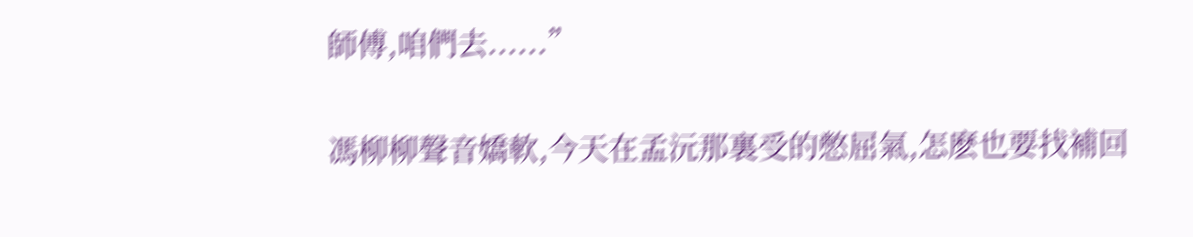師傅,咱們去......”

馮柳柳聲音嬌軟,今天在孟沅那裏受的憋屈氣,怎麽也要找補回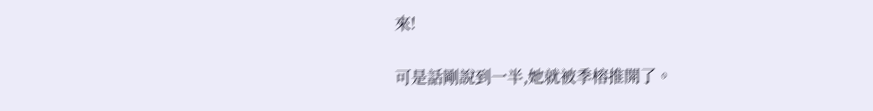來!

可是話剛說到一半,她就被季榕推開了。